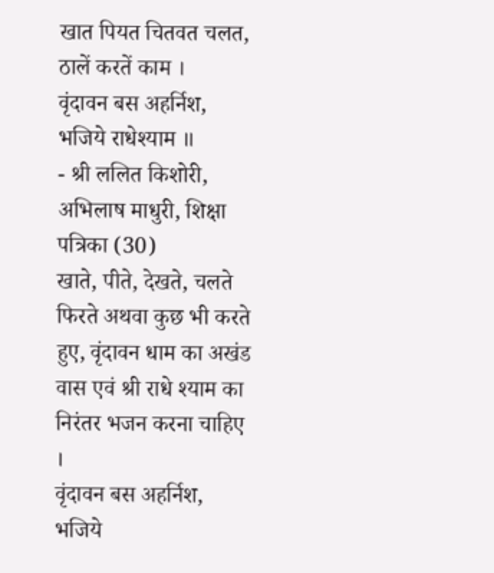खात पियत चितवत चलत, ठालें करतें काम ।
वृंदावन बस अहर्निश, भजिये राधेश्याम ॥
- श्री ललित किशोरी, अभिलाष माधुरी, शिक्षा पत्रिका (30)
खाते, पीते, देखते, चलते फिरते अथवा कुछ भी करते हुए, वृंदावन धाम का अखंड वास एवं श्री राधे श्याम का निरंतर भजन करना चाहिए ।
वृंदावन बस अहर्निश, भजिये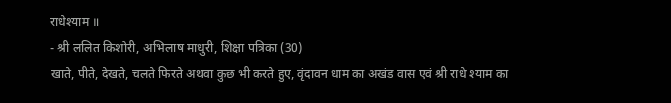राधेश्याम ॥
- श्री ललित किशोरी, अभिलाष माधुरी, शिक्षा पत्रिका (30)
खाते, पीते, देखते, चलते फिरते अथवा कुछ भी करते हुए, वृंदावन धाम का अखंड वास एवं श्री राधे श्याम का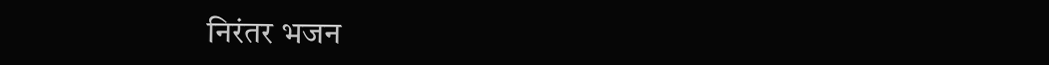निरंतर भजन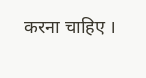करना चाहिए ।